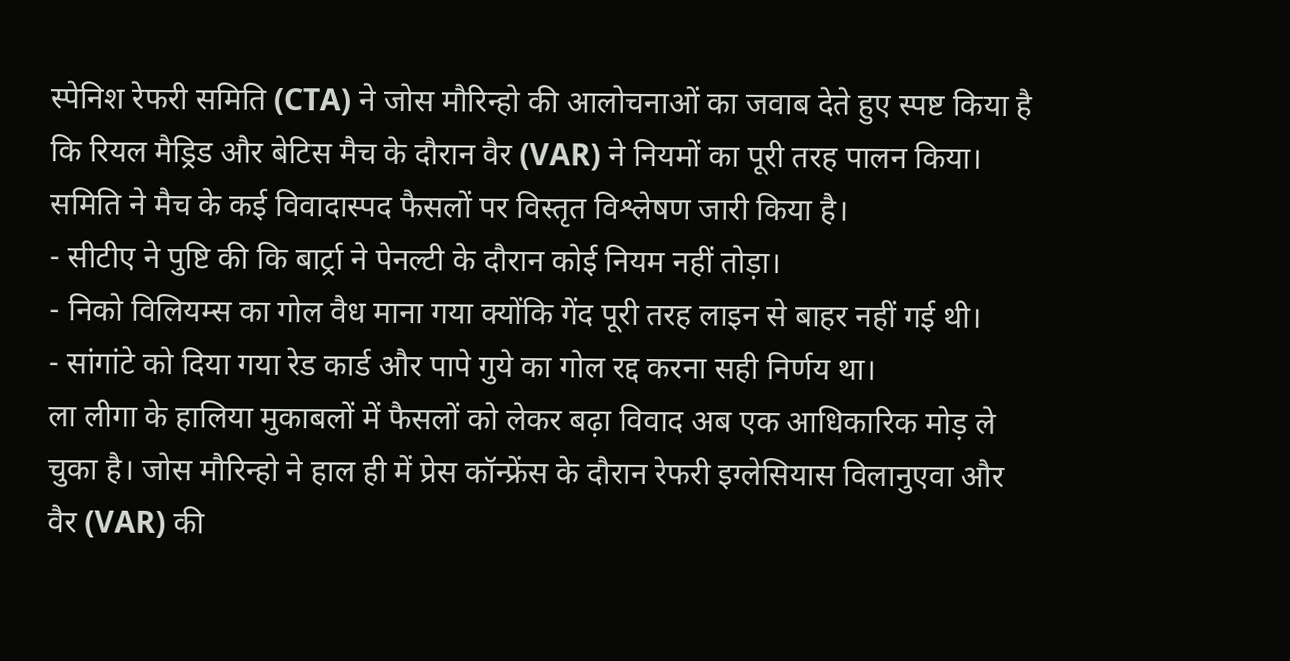स्पेनिश रेफरी समिति (CTA) ने जोस मौरिन्हो की आलोचनाओं का जवाब देते हुए स्पष्ट किया है कि रियल मैड्रिड और बेटिस मैच के दौरान वैर (VAR) ने नियमों का पूरी तरह पालन किया। समिति ने मैच के कई विवादास्पद फैसलों पर विस्तृत विश्लेषण जारी किया है।
- सीटीए ने पुष्टि की कि बार्ट्रा ने पेनल्टी के दौरान कोई नियम नहीं तोड़ा।
- निको विलियम्स का गोल वैध माना गया क्योंकि गेंद पूरी तरह लाइन से बाहर नहीं गई थी।
- सांगांटे को दिया गया रेड कार्ड और पापे गुये का गोल रद्द करना सही निर्णय था।
ला लीगा के हालिया मुकाबलों में फैसलों को लेकर बढ़ा विवाद अब एक आधिकारिक मोड़ ले चुका है। जोस मौरिन्हो ने हाल ही में प्रेस कॉन्फ्रेंस के दौरान रेफरी इग्लेसियास विलानुएवा और वैर (VAR) की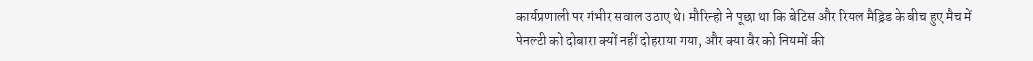कार्यप्रणाली पर गंभीर सवाल उठाए थे। मौरिन्हो ने पूछा था कि बेटिस और रियल मैड्रिड के बीच हुए मैच में पेनल्टी को दोबारा क्यों नहीं दोहराया गया, और क्या वैर को नियमों की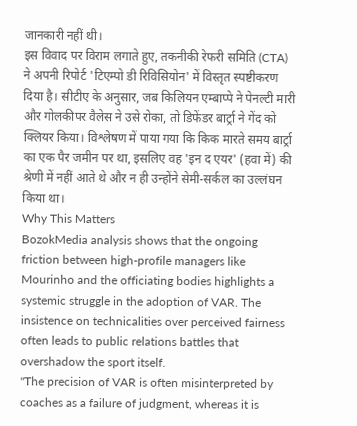जानकारी नहीं थी।
इस विवाद पर विराम लगाते हुए, तकनीकी रेफरी समिति (CTA) ने अपनी रिपोर्ट 'टिएम्पो डी रिविसियोन' में विस्तृत स्पष्टीकरण दिया है। सीटीए के अनुसार, जब किलियन एम्बाप्पे ने पेनल्टी मारी और गोलकीपर वैलेस ने उसे रोका, तो डिफेंडर बार्ट्रा ने गेंद को क्लियर किया। विश्लेषण में पाया गया कि किक मारते समय बार्ट्रा का एक पैर जमीन पर था, इसलिए वह 'इन द एयर' (हवा में) की श्रेणी में नहीं आते थे और न ही उन्होंने सेमी-सर्कल का उल्लंघन किया था।
Why This Matters
BozokMedia analysis shows that the ongoing friction between high-profile managers like Mourinho and the officiating bodies highlights a systemic struggle in the adoption of VAR. The insistence on technicalities over perceived fairness often leads to public relations battles that overshadow the sport itself.
"The precision of VAR is often misinterpreted by coaches as a failure of judgment, whereas it is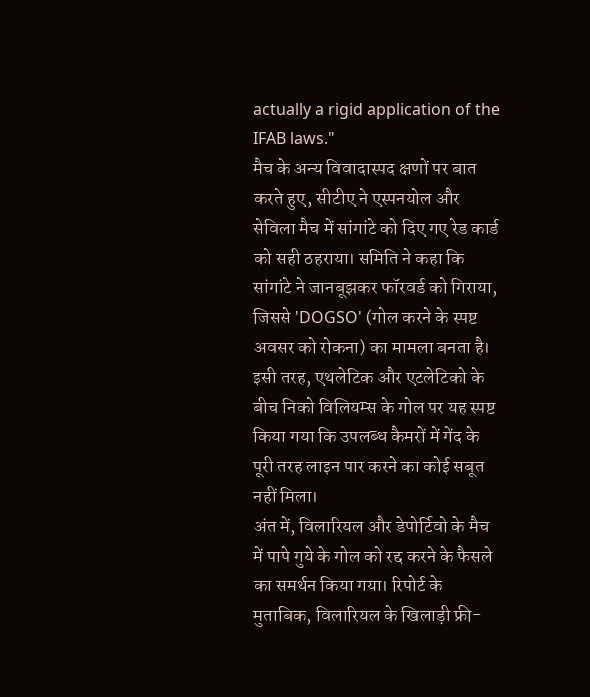actually a rigid application of the IFAB laws."
मैच के अन्य विवादास्पद क्षणों पर बात करते हुए, सीटीए ने एस्पनयोल और सेविला मैच में सांगांटे को दिए गए रेड कार्ड को सही ठहराया। समिति ने कहा कि सांगांटे ने जानबूझकर फॉरवर्ड को गिराया, जिससे 'DOGSO' (गोल करने के स्पष्ट अवसर को रोकना) का मामला बनता है। इसी तरह, एथलेटिक और एटलेटिको के बीच निको विलियम्स के गोल पर यह स्पष्ट किया गया कि उपलब्ध कैमरों में गेंद के पूरी तरह लाइन पार करने का कोई सबूत नहीं मिला।
अंत में, विलारियल और डेपोर्टिवो के मैच में पापे गुये के गोल को रद्द करने के फैसले का समर्थन किया गया। रिपोर्ट के मुताबिक, विलारियल के खिलाड़ी फ्री-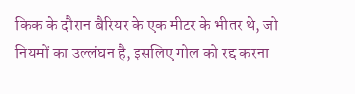किक के दौरान बैरियर के एक मीटर के भीतर थे, जो नियमों का उल्लंघन है, इसलिए गोल को रद्द करना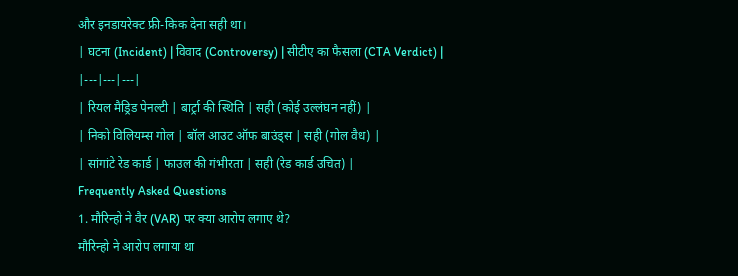और इनडायरेक्ट फ्री-किक देना सही था।
| घटना (Incident) | विवाद (Controversy) | सीटीए का फैसला (CTA Verdict) |
|---|---|---|
| रियल मैड्रिड पेनल्टी | बार्ट्रा की स्थिति | सही (कोई उल्लंघन नहीं) |
| निको विलियम्स गोल | बॉल आउट ऑफ बाउंड्स | सही (गोल वैध) |
| सांगांटे रेड कार्ड | फाउल की गंभीरता | सही (रेड कार्ड उचित) |
Frequently Asked Questions
1. मौरिन्हो ने वैर (VAR) पर क्या आरोप लगाए थे?
मौरिन्हो ने आरोप लगाया था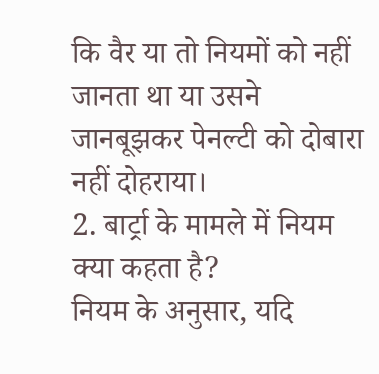कि वैर या तो नियमों को नहीं जानता था या उसने जानबूझकर पेनल्टी को दोबारा नहीं दोहराया।
2. बार्ट्रा के मामले में नियम क्या कहता है?
नियम के अनुसार, यदि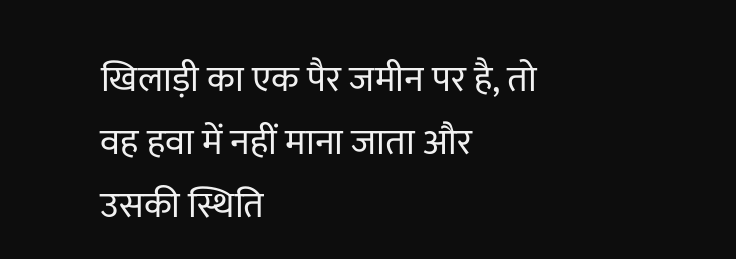खिलाड़ी का एक पैर जमीन पर है, तो वह हवा में नहीं माना जाता और उसकी स्थिति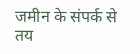जमीन के संपर्क से तय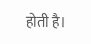होती है।